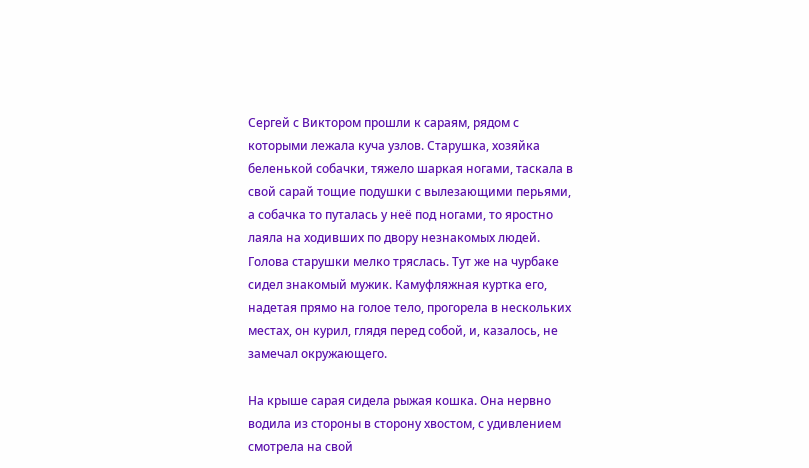Сергей с Виктором прошли к сараям, рядом с которыми лежала куча узлов. Старушка, хозяйка беленькой собачки, тяжело шаркая ногами, таскала в свой сарай тощие подушки с вылезающими перьями, а собачка то путалась у неё под ногами, то яростно лаяла на ходивших по двору незнакомых людей. Голова старушки мелко тряслась. Тут же на чурбаке сидел знакомый мужик. Камуфляжная куртка его, надетая прямо на голое тело, прогорела в нескольких местах, он курил, глядя перед собой, и, казалось, не замечал окружающего.

На крыше сарая сидела рыжая кошка. Она нервно водила из стороны в сторону хвостом, с удивлением смотрела на свой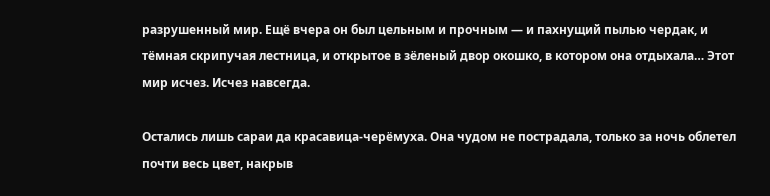разрушенный мир. Ещё вчера он был цельным и прочным — и пахнущий пылью чердак, и тёмная скрипучая лестница, и открытое в зёленый двор окошко, в котором она отдыхала… Этот мир исчез. Исчез навсегда.

Остались лишь сараи да красавица-черёмуха. Она чудом не пострадала, только за ночь облетел почти весь цвет, накрыв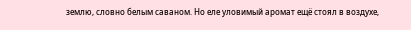землю, словно белым саваном. Но еле уловимый аромат ещё стоял в воздухе,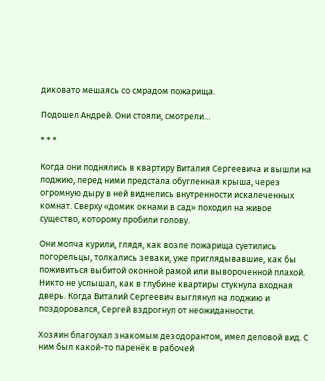диковато мешаясь со смрадом пожарища.

Подошел Андрей. Они стояли, смотрели…

* * *

Когда они поднялись в квартиру Виталия Сергеевича и вышли на лоджию, перед ними предстала обугленная крыша, через огромную дыру в ней виднелись внутренности искалеченных комнат. Сверху «домик окнами в сад» походил на живое существо, которому пробили голову.

Они молча курили, глядя, как возле пожарища суетились погорельцы, толкались зеваки, уже приглядывавшие, как бы поживиться выбитой оконной рамой или вывороченной плахой. Никто не услышал, как в глубине квартиры стукнула входная дверь. Когда Виталий Сергеевич выглянул на лоджию и поздоровался, Сергей вздрогнул от неожиданности.

Хозяин благоухал знакомым дезодорантом, имел деловой вид. С ним был какой-то паренёк в рабочей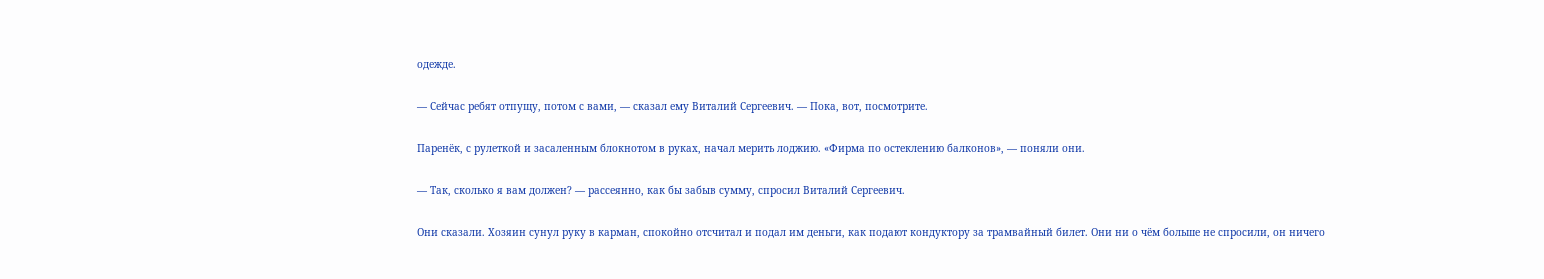одежде.

— Сейчас ребят отпущу, потом с вами, — сказал ему Виталий Сергеевич. — Пока, вот, посмотрите.

Паренёк, с рулеткой и засаленным блокнотом в руках, начал мерить лоджию. «Фирма по остеклению балконов», — поняли они.

— Так, сколько я вам должен? — рассеянно, как бы забыв сумму, спросил Виталий Сергеевич.

Они сказали. Хозяин сунул руку в карман, спокойно отсчитал и подал им деньги, как подают кондуктору за трамвайный билет. Они ни о чём больше не спросили, он ничего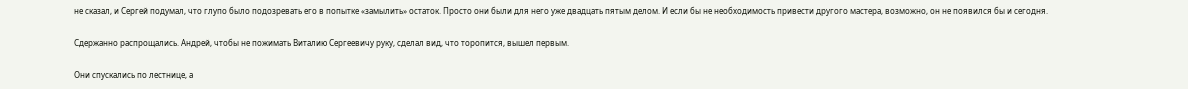не сказал, и Сергей подумал, что глупо было подозревать его в попытке «замылить» остаток. Просто они были для него уже двадцать пятым делом. И если бы не необходимость привести другого мастера, возможно, он не появился бы и сегодня.

Сдержанно распрощались. Андрей, чтобы не пожимать Виталию Сергеевичу руку, сделал вид, что торопится, вышел первым.

Они спускались по лестнице, а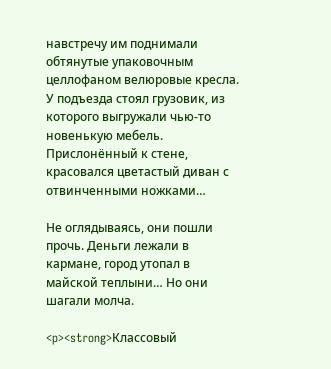навстречу им поднимали обтянутые упаковочным целлофаном велюровые кресла. У подъезда стоял грузовик, из которого выгружали чью-то новенькую мебель. Прислонённый к стене, красовался цветастый диван с отвинченными ножками…

Не оглядываясь, они пошли прочь. Деньги лежали в кармане, город утопал в майской теплыни… Но они шагали молча.

<p><strong>Классовый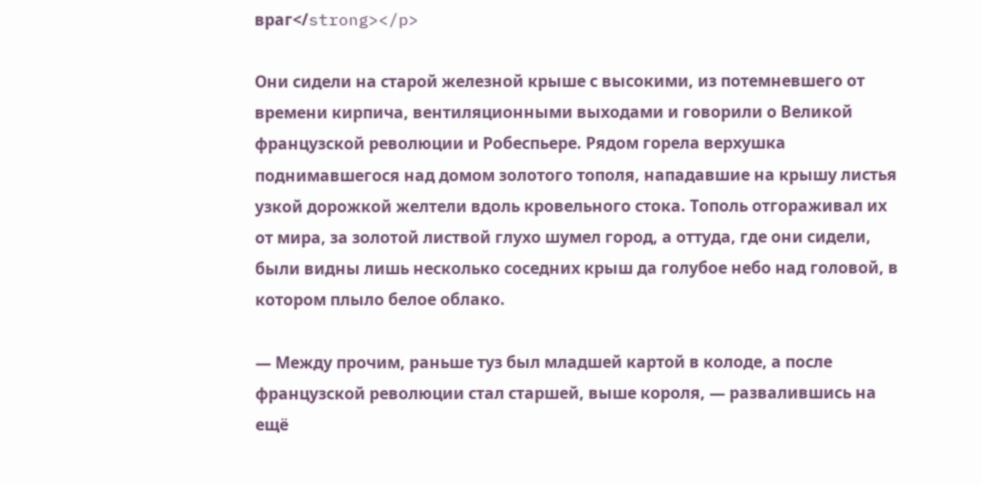враг</strong></p>

Они сидели на старой железной крыше с высокими, из потемневшего от времени кирпича, вентиляционными выходами и говорили о Великой французской революции и Робеспьере. Рядом горела верхушка поднимавшегося над домом золотого тополя, нападавшие на крышу листья узкой дорожкой желтели вдоль кровельного стока. Тополь отгораживал их от мира, за золотой листвой глухо шумел город, а оттуда, где они сидели, были видны лишь несколько соседних крыш да голубое небо над головой, в котором плыло белое облако.

— Между прочим, раньше туз был младшей картой в колоде, а после французской революции стал старшей, выше короля, — развалившись на ещё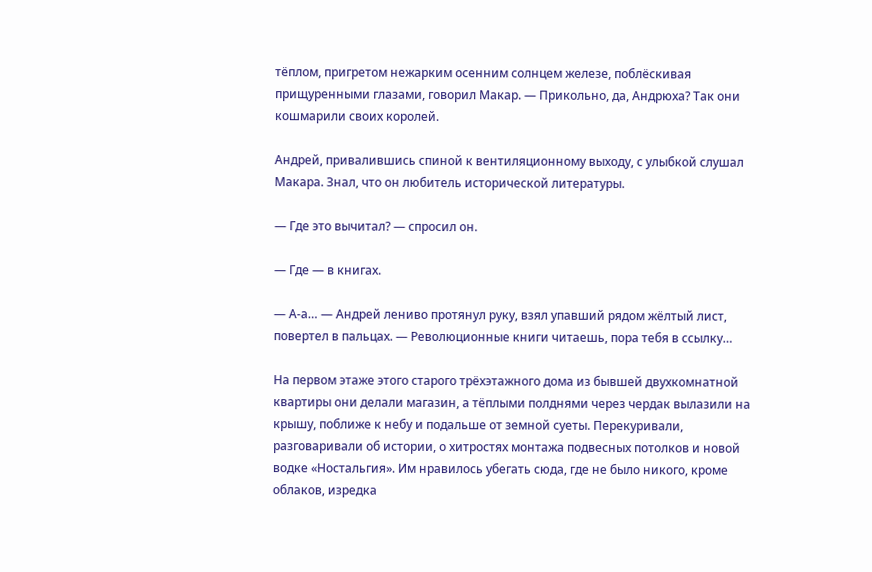тёплом, пригретом нежарким осенним солнцем железе, поблёскивая прищуренными глазами, говорил Макар. — Прикольно, да, Андрюха? Так они кошмарили своих королей.

Андрей, привалившись спиной к вентиляционному выходу, с улыбкой слушал Макара. Знал, что он любитель исторической литературы.

— Где это вычитал? — спросил он.

— Где — в книгах.

— А-а… — Андрей лениво протянул руку, взял упавший рядом жёлтый лист, повертел в пальцах. — Революционные книги читаешь, пора тебя в ссылку…

На первом этаже этого старого трёхэтажного дома из бывшей двухкомнатной квартиры они делали магазин, а тёплыми полднями через чердак вылазили на крышу, поближе к небу и подальше от земной суеты. Перекуривали, разговаривали об истории, о хитростях монтажа подвесных потолков и новой водке «Ностальгия». Им нравилось убегать сюда, где не было никого, кроме облаков, изредка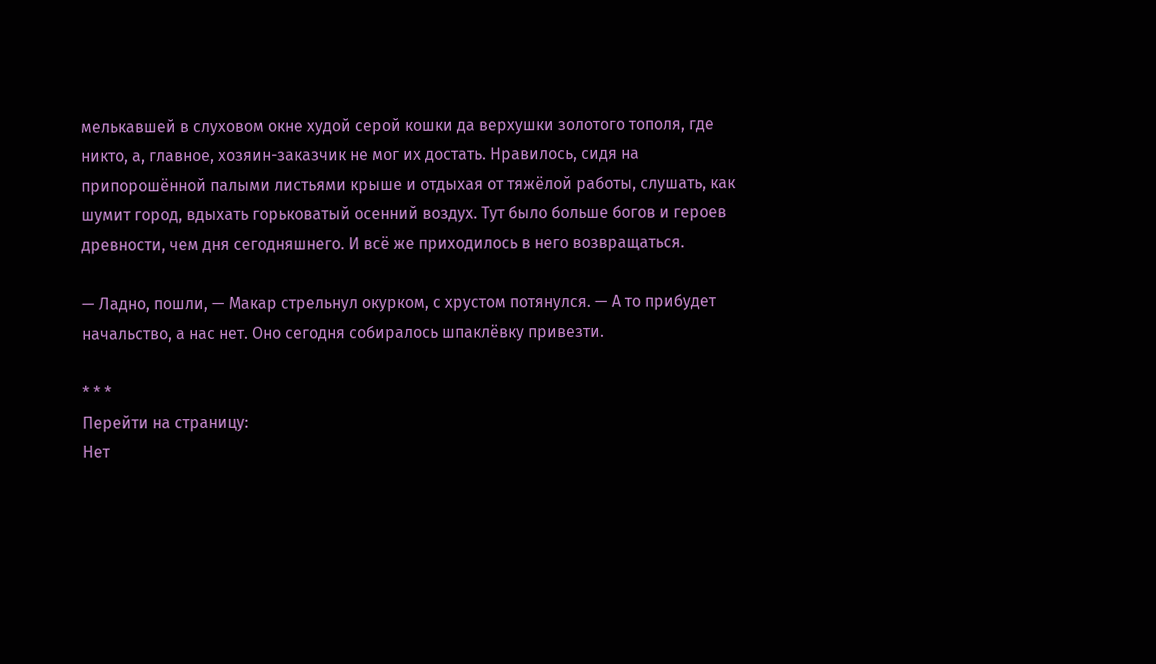мелькавшей в слуховом окне худой серой кошки да верхушки золотого тополя, где никто, а, главное, хозяин-заказчик не мог их достать. Нравилось, сидя на припорошённой палыми листьями крыше и отдыхая от тяжёлой работы, слушать, как шумит город, вдыхать горьковатый осенний воздух. Тут было больше богов и героев древности, чем дня сегодняшнего. И всё же приходилось в него возвращаться.

— Ладно, пошли, — Макар стрельнул окурком, с хрустом потянулся. — А то прибудет начальство, а нас нет. Оно сегодня собиралось шпаклёвку привезти.

* * *
Перейти на страницу:
Нет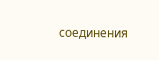соединения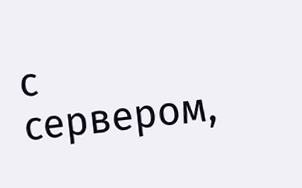с сервером,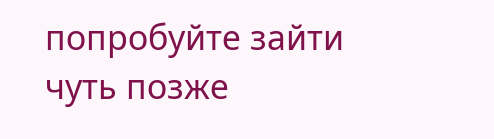попробуйте зайти чуть позже